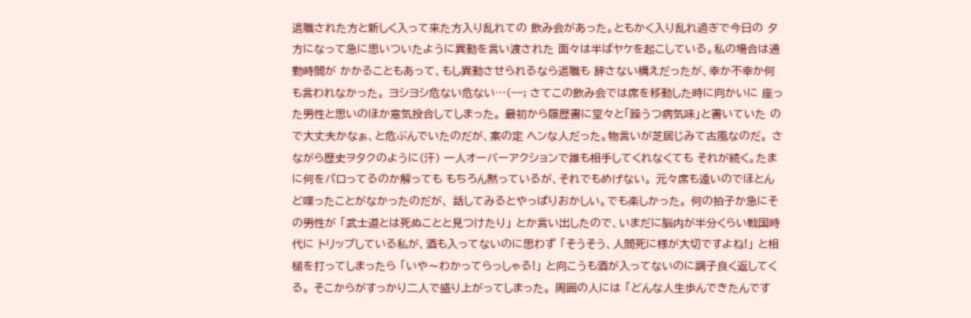退職された方と新しく入って来た方入り乱れての 飲み会があった。ともかく入り乱れ過ぎで今日の 夕方になって急に思いついたように異動を言い渡された 面々は半ばヤケを起こしている。私の場合は通勤時間が かかることもあって、もし異動させられるなら退職も 辞さない構えだったが、幸か不幸か何も言われなかった。 ヨシヨシ危ない危ない…(−−; さてこの飲み会では席を移動した時に向かいに 座った男性と思いのほか意気投合してしまった。 最初から履歴書に堂々と「躁うつ病気味」と書いていた ので大丈夫かなぁ、と危ぶんでいたのだが、案の定 ヘンな人だった。物言いが芝居じみて古風なのだ。 さながら歴史ヲタクのように(汗) 一人オーバーアクションで誰も相手してくれなくても それが続く。たまに何をパロってるのか解っても もちろん黙っているが、それでもめげない。 元々席も遠いのでほとんど喋ったことがなかったのだが、 話してみるとやっぱりおかしい。でも楽しかった。 何の拍子か急にその男性が 「武士道とは死ぬことと見つけたり」 とか言い出したので、いまだに脳内が半分くらい戦国時代に トリップしている私が、酒も入ってないのに思わず 「そうそう、人間死に様が大切ですよね!」 と相槌を打ってしまったら 「いや〜わかってらっしゃる!」 と向こうも酒が入ってないのに調子良く返してくる。 そこからがすっかり二人で盛り上がってしまった。 周囲の人には 「どんな人生歩んできたんです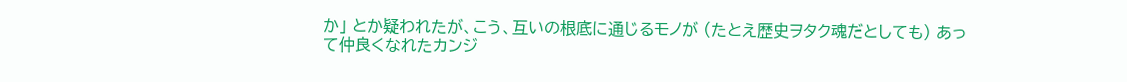か」 とか疑われたが、こう、互いの根底に通じるモノが (たとえ歴史ヲタク魂だとしても) あって仲良くなれたカンジ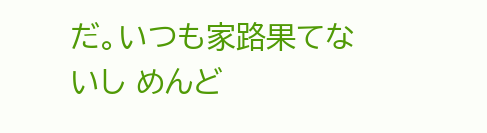だ。いつも家路果てないし めんど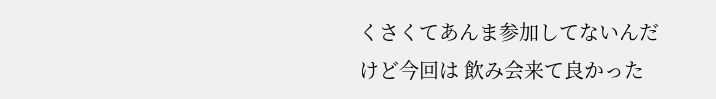くさくてあんま参加してないんだけど今回は 飲み会来て良かった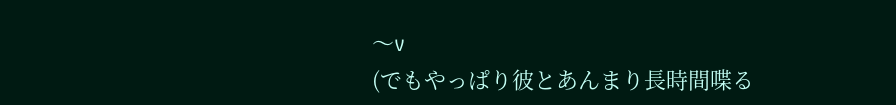〜v
(でもやっぱり彼とあんまり長時間喋る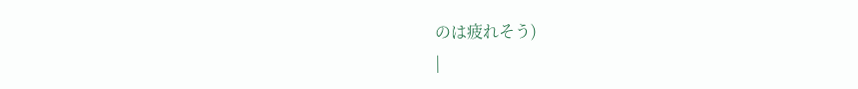のは疲れそう)
|